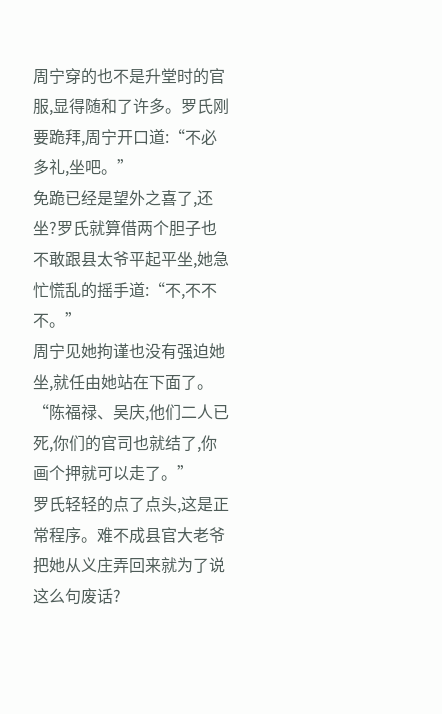周宁穿的也不是升堂时的官服,显得随和了许多。罗氏刚要跪拜,周宁开口道:“不必多礼,坐吧。”
免跪已经是望外之喜了,还坐?罗氏就算借两个胆子也不敢跟县太爷平起平坐,她急忙慌乱的摇手道:“不,不不不。”
周宁见她拘谨也没有强迫她坐,就任由她站在下面了。“陈福禄、吴庆,他们二人已死,你们的官司也就结了,你画个押就可以走了。”
罗氏轻轻的点了点头,这是正常程序。难不成县官大老爷把她从义庄弄回来就为了说这么句废话?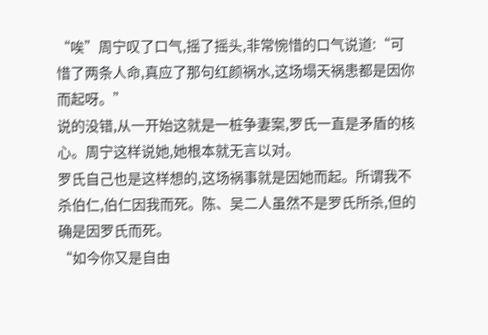“唉”周宁叹了口气,摇了摇头,非常惋惜的口气说道:“可惜了两条人命,真应了那句红颜祸水,这场塌天祸患都是因你而起呀。”
说的没错,从一开始这就是一桩争妻案,罗氏一直是矛盾的核心。周宁这样说她,她根本就无言以对。
罗氏自己也是这样想的,这场祸事就是因她而起。所谓我不杀伯仁,伯仁因我而死。陈、吴二人虽然不是罗氏所杀,但的确是因罗氏而死。
“如今你又是自由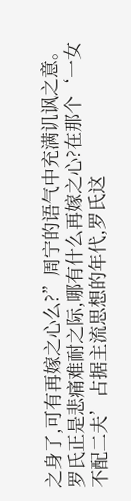之身了,可有再嫁之心么?”周宁的语气中充满讥讽之意。
罗氏正是悲痛难耐之际,哪有什么再嫁之心?在那个‘一女不配二夫’占据主流思想的年代,罗氏这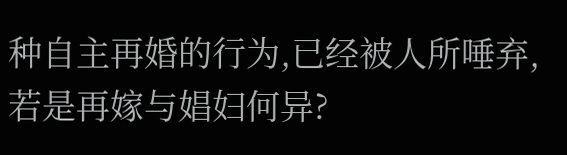种自主再婚的行为,已经被人所唾弃,若是再嫁与娼妇何异?